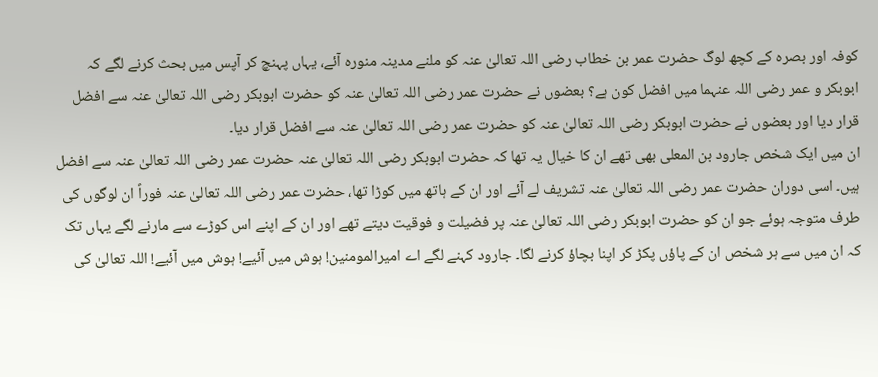کوفہ اور بصرہ کے کچھ لوگ حضرت عمر بن خطاب رضی اللہ تعالیٰ عنہ کو ملنے مدینہ منورہ آئے، یہاں پہنچ کر آپس میں بحث کرنے لگے کہ ابوبکر و عمر رضی اللہ عنہما میں افضل کون ہے؟ بعضوں نے حضرت عمر رضی اللہ تعالیٰ عنہ کو حضرت ابوبکر رضی اللہ تعالیٰ عنہ سے افضل قرار دیا اور بعضوں نے حضرت ابوبکر رضی اللہ تعالیٰ عنہ کو حضرت عمر رضی اللہ تعالیٰ عنہ سے افضل قرار دیا۔
ان میں ایک شخص جارود بن المعلی بھی تھے ان کا خیال یہ تھا کہ حضرت ابوبکر رضی اللہ تعالیٰ عنہ حضرت عمر رضی اللہ تعالیٰ عنہ سے افضل ہیں۔ اسی دوران حضرت عمر رضی اللہ تعالیٰ عنہ تشریف لے آئے اور ان کے ہاتھ میں کوڑا تھا، حضرت عمر رضی اللہ تعالیٰ عنہ فوراً ان لوگوں کی طرف متوجہ ہوئے جو ان کو حضرت ابوبکر رضی اللہ تعالیٰ عنہ پر فضیلت و فوقیت دیتے تھے اور ان کے اپنے اس کوڑے سے مارنے لگے یہاں تک کہ ان میں سے ہر شخص ان کے پاؤں پکڑ کر اپنا بچاؤ کرنے لگا۔ جارود کہنے لگے اے امیرالمومنین! ہوش میں آئیے! ہوش میں آئیے! اللہ تعالیٰ کی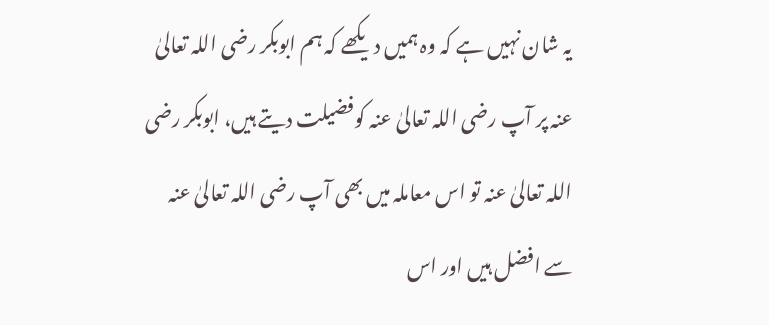یہ شان نہیں ہے کہ وہ ہمیں دیکھے کہ ہم ابوبکر رضی اللہ تعالیٰ عنہ پر آپ رضی اللہ تعالیٰ عنہ کوفضیلت دیتے ہیں، ابوبکر رضی اللہ تعالیٰ عنہ تو اس معاملہ میں بھی آپ رضی اللہ تعالیٰ عنہ سے افضل ہیں اور اس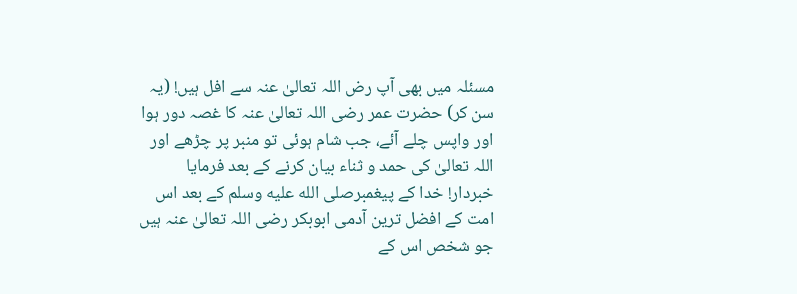مسئلہ میں بھی آپ رض اللہ تعالیٰ عنہ سے افل ہیں! (یہ سن کر) حضرت عمر رضی اللہ تعالیٰ عنہ کا غصہ دور ہوا اور واپس چلے آئے، جب شام ہوئی تو منبر پر چڑھے اور اللہ تعالیٰ کی حمد و ثناء بیان کرنے کے بعد فرمایا خبردار! خدا کے پیغمبرصلى الله عليه وسلم کے بعد اس امت کے افضل ترین آدمی ابوبکر رضی اللہ تعالیٰ عنہ ہیں جو شخص اس کے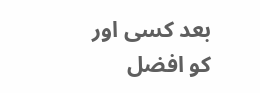بعد کسی اور کو افضل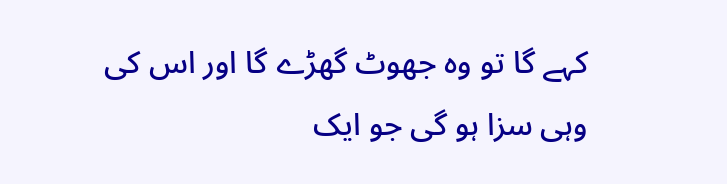کہے گا تو وہ جھوٹ گھڑے گا اور اس کی وہی سزا ہو گی جو ایک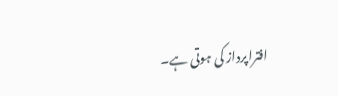افتراپرداز کی ہوتی ہے۔